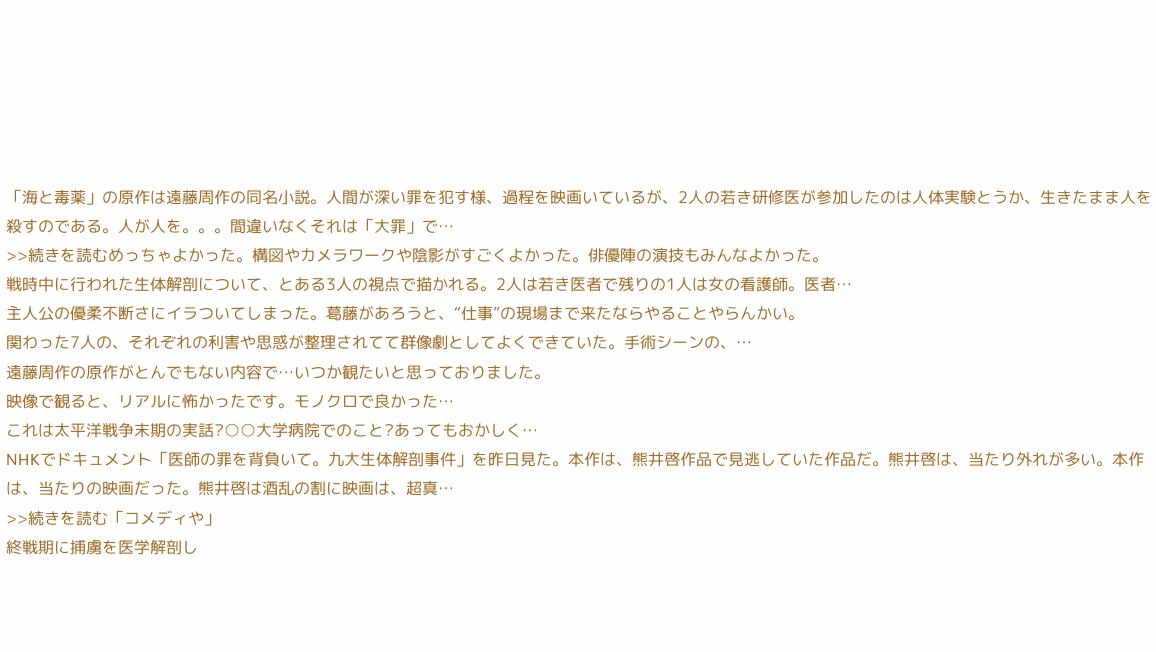「海と毒薬」の原作は遠藤周作の同名小説。人間が深い罪を犯す様、過程を映画いているが、2人の若き研修医が参加したのは人体実験とうか、生きたまま人を殺すのである。人が人を。。。間違いなくそれは「大罪」で…
>>続きを読むめっちゃよかった。構図やカメラワークや陰影がすごくよかった。俳優陣の演技もみんなよかった。
戦時中に行われた生体解剖について、とある3人の視点で描かれる。2人は若き医者で残りの1人は女の看護師。医者…
主人公の優柔不断さにイラついてしまった。葛藤があろうと、“仕事”の現場まで来たならやることやらんかい。
関わった7人の、それぞれの利害や思惑が整理されてて群像劇としてよくできていた。手術シーンの、…
遠藤周作の原作がとんでもない内容で…いつか観たいと思っておりました。
映像で観ると、リアルに怖かったです。モノクロで良かった…
これは太平洋戦争末期の実話?○○大学病院でのこと?あってもおかしく…
NHKでドキュメント「医師の罪を背負いて。九大生体解剖事件」を昨日見た。本作は、熊井啓作品で見逃していた作品だ。熊井啓は、当たり外れが多い。本作は、当たりの映画だった。熊井啓は酒乱の割に映画は、超真…
>>続きを読む「コメディや」
終戦期に捕虜を医学解剖し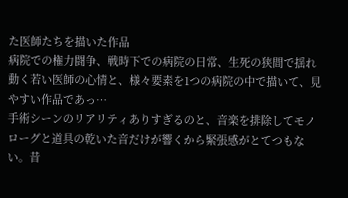た医師たちを描いた作品
病院での権力闘争、戦時下での病院の日常、生死の狭間で揺れ動く若い医師の心情と、様々要素を1つの病院の中で描いて、見やすい作品であっ…
手術シーンのリアリティありすぎるのと、音楽を排除してモノローグと道具の乾いた音だけが響くから緊張感がとてつもない。昔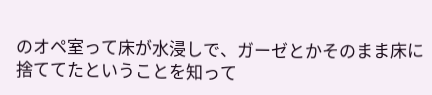のオペ室って床が水浸しで、ガーゼとかそのまま床に捨ててたということを知って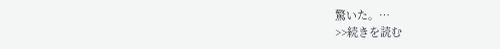驚いた。…
>>続きを読む